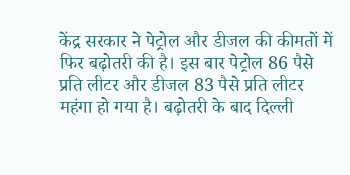केंद्र सरकार ने पेट्रोल और डीजल की कीमतों में फिर बढ़ोतरी की है। इस बार पेट्रोल 86 पैसे प्रति लीटर और डीजल 83 पैसे प्रति लीटर महंगा हो गया है। बढ़ोतरी के बाद दिल्ली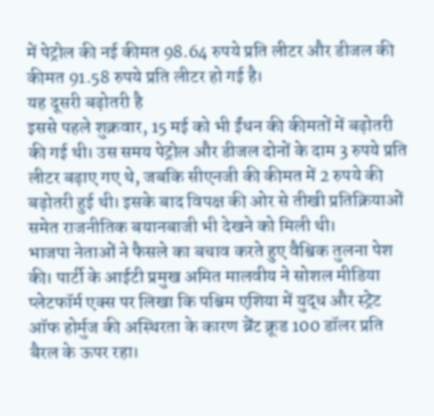में पेट्रोल की नई कीमत 98.64 रुपये प्रति लीटर और डीजल की कीमत 91.58 रुपये प्रति लीटर हो गई है।
यह दूसरी बढ़ोतरी है
इससे पहले शुक्रवार, 15 मई को भी ईंधन की कीमतों में बढ़ोतरी की गई थी। उस समय पेट्रोल और डीजल दोनों के दाम 3 रुपये प्रति लीटर बढ़ाए गए थे, जबकि सीएनजी की कीमत में 2 रुपये की बढ़ोतरी हुई थी। इसके बाद विपक्ष की ओर से तीखी प्रतिक्रियाओं समेत राजनीतिक बयानबाजी भी देखने को मिली थी।
भाजपा नेताओं ने फैसले का बचाव करते हुए वैश्विक तुलना पेश की। पार्टी के आईटी प्रमुख अमित मालवीय ने सोशल मीडिया प्लेटफॉर्म एक्स पर लिखा कि पश्चिम एशिया में युद्ध और स्ट्रेट ऑफ होर्मुज की अस्थिरता के कारण ब्रेंट क्रूड 100 डॉलर प्रति बैरल के ऊपर रहा।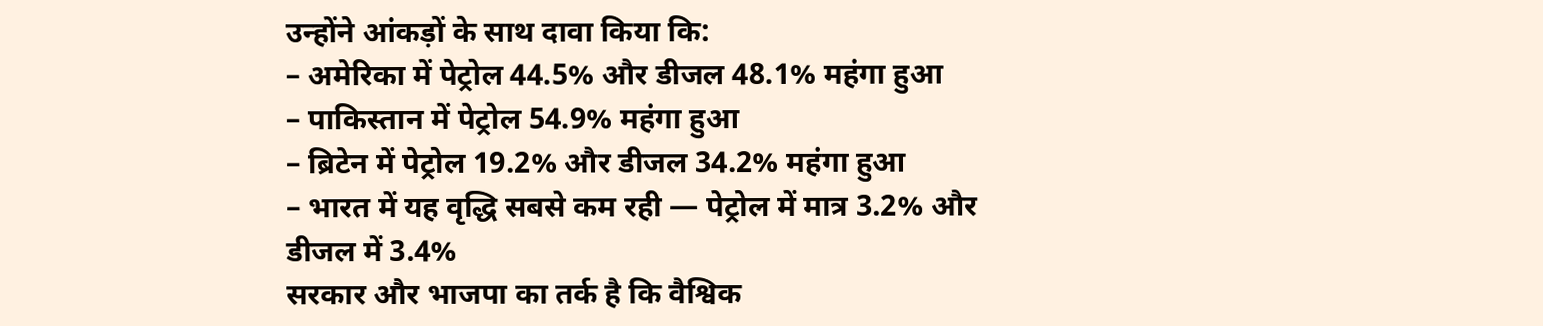उन्होंने आंकड़ों के साथ दावा किया कि:
– अमेरिका में पेट्रोल 44.5% और डीजल 48.1% महंगा हुआ
– पाकिस्तान में पेट्रोल 54.9% महंगा हुआ
– ब्रिटेन में पेट्रोल 19.2% और डीजल 34.2% महंगा हुआ
– भारत में यह वृद्धि सबसे कम रही — पेट्रोल में मात्र 3.2% और डीजल में 3.4%
सरकार और भाजपा का तर्क है कि वैश्विक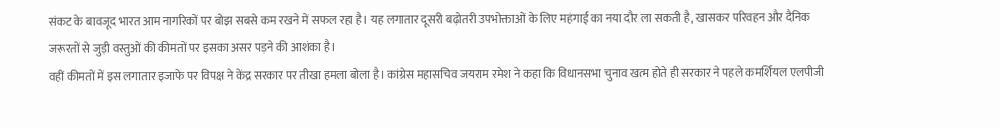संकट के बावजूद भारत आम नागरिकों पर बोझ सबसे कम रखने में सफल रहा है। यह लगातार दूसरी बढ़ोतरी उपभोक्ताओं के लिए महंगाई का नया दौर ला सकती है, खासकर परिवहन और दैनिक जरूरतों से जुड़ी वस्तुओं की कीमतों पर इसका असर पड़ने की आशंका है।
वहीं कीमतों में इस लगातार इजाफे पर विपक्ष ने केंद्र सरकार पर तीखा हमला बोला है। कांग्रेस महासचिव जयराम रमेश ने कहा कि विधानसभा चुनाव खत्म होते ही सरकार ने पहले कमर्शियल एलपीजी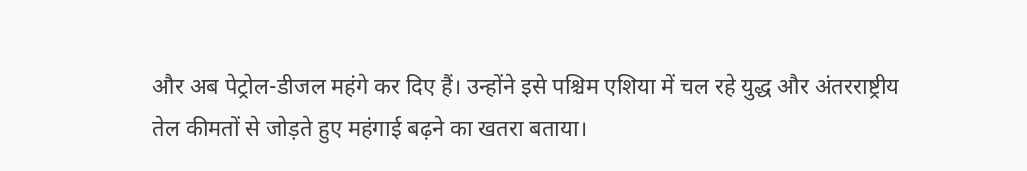और अब पेट्रोल-डीजल महंगे कर दिए हैं। उन्होंने इसे पश्चिम एशिया में चल रहे युद्ध और अंतरराष्ट्रीय तेल कीमतों से जोड़ते हुए महंगाई बढ़ने का खतरा बताया।